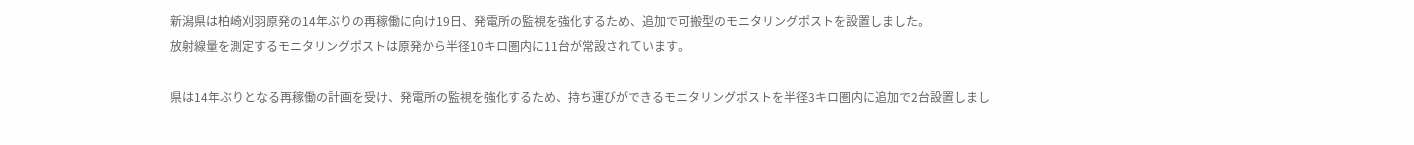新潟県は柏崎刈羽原発の14年ぶりの再稼働に向け19日、発電所の監視を強化するため、追加で可搬型のモニタリングポストを設置しました。
放射線量を測定するモニタリングポストは原発から半径10キロ圏内に11台が常設されています。

県は14年ぶりとなる再稼働の計画を受け、発電所の監視を強化するため、持ち運びができるモニタリングポストを半径3キロ圏内に追加で2台設置しまし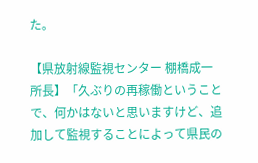た。

【県放射線監視センター 棚橋成一 所長】「久ぶりの再稼働ということで、何かはないと思いますけど、追加して監視することによって県民の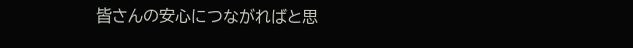皆さんの安心につながればと思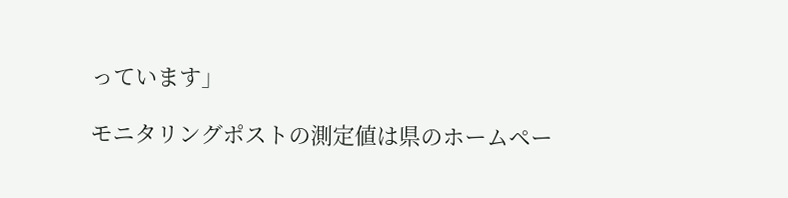っています」

モニタリングポストの測定値は県のホームペー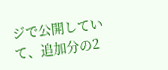ジで公開していて、追加分の2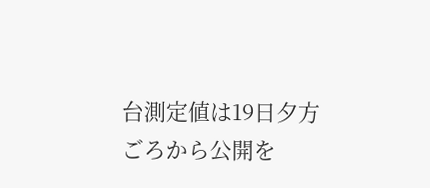台測定値は19日夕方ごろから公開を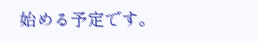始める予定です。